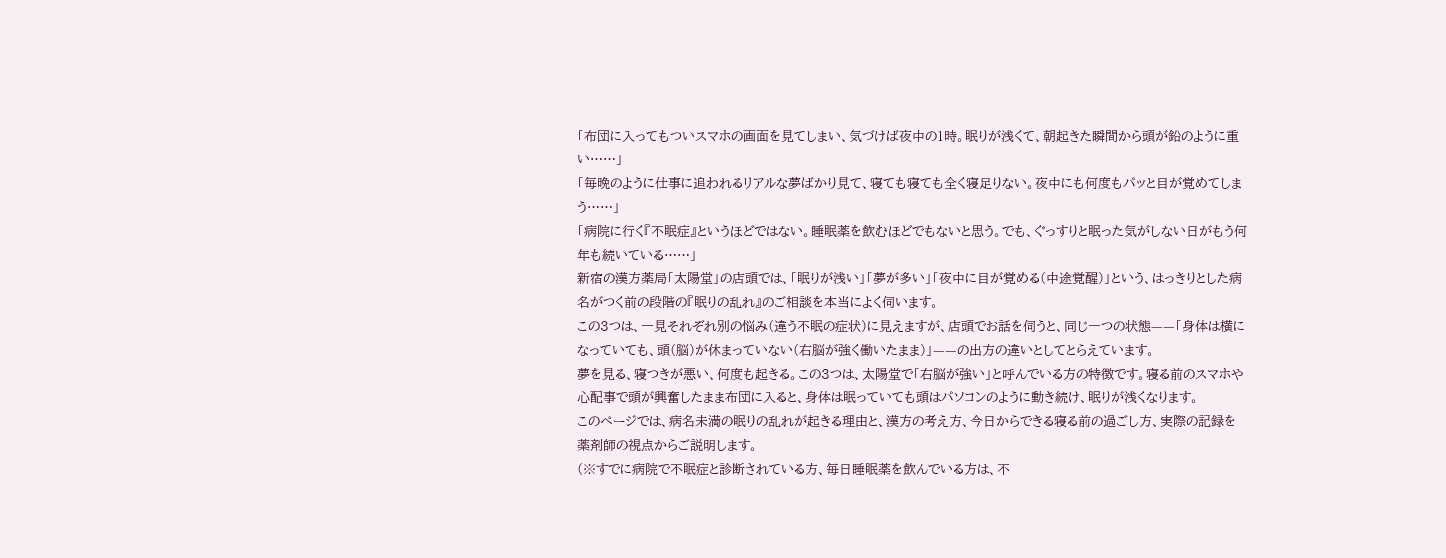「布団に入ってもついスマホの画面を見てしまい、気づけば夜中の1時。眠りが浅くて、朝起きた瞬間から頭が鉛のように重い……」
「毎晩のように仕事に追われるリアルな夢ばかり見て、寝ても寝ても全く寝足りない。夜中にも何度もパッと目が覚めてしまう……」
「病院に行く『不眠症』というほどではない。睡眠薬を飲むほどでもないと思う。でも、ぐっすりと眠った気がしない日がもう何年も続いている……」
新宿の漢方薬局「太陽堂」の店頭では、「眠りが浅い」「夢が多い」「夜中に目が覚める(中途覚醒)」という、はっきりとした病名がつく前の段階の『眠りの乱れ』のご相談を本当によく伺います。
この3つは、一見それぞれ別の悩み(違う不眠の症状)に見えますが、店頭でお話を伺うと、同じ一つの状態——「身体は横になっていても、頭(脳)が休まっていない(右脳が強く働いたまま)」——の出方の違いとしてとらえています。
夢を見る、寝つきが悪い、何度も起きる。この3つは、太陽堂で「右脳が強い」と呼んでいる方の特徴です。寝る前のスマホや心配事で頭が興奮したまま布団に入ると、身体は眠っていても頭はパソコンのように動き続け、眠りが浅くなります。
このページでは、病名未満の眠りの乱れが起きる理由と、漢方の考え方、今日からできる寝る前の過ごし方、実際の記録を薬剤師の視点からご説明します。
(※すでに病院で不眠症と診断されている方、毎日睡眠薬を飲んでいる方は、不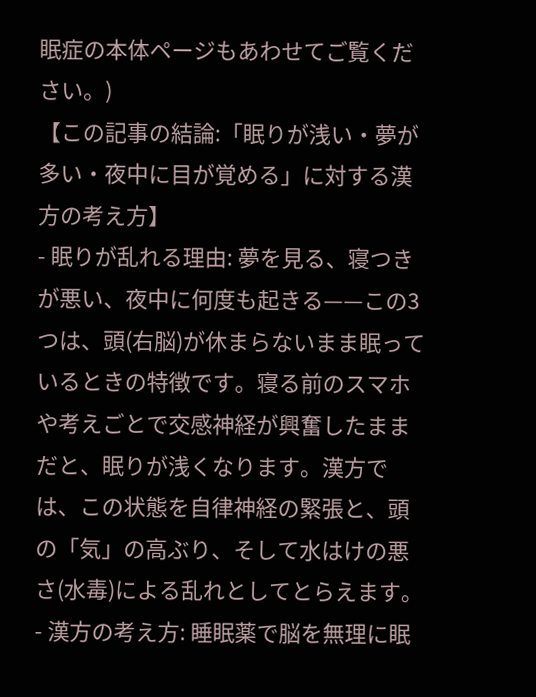眠症の本体ページもあわせてご覧ください。)
【この記事の結論:「眠りが浅い・夢が多い・夜中に目が覚める」に対する漢方の考え方】
- 眠りが乱れる理由: 夢を見る、寝つきが悪い、夜中に何度も起きる——この3つは、頭(右脳)が休まらないまま眠っているときの特徴です。寝る前のスマホや考えごとで交感神経が興奮したままだと、眠りが浅くなります。漢方では、この状態を自律神経の緊張と、頭の「気」の高ぶり、そして水はけの悪さ(水毒)による乱れとしてとらえます。
- 漢方の考え方: 睡眠薬で脳を無理に眠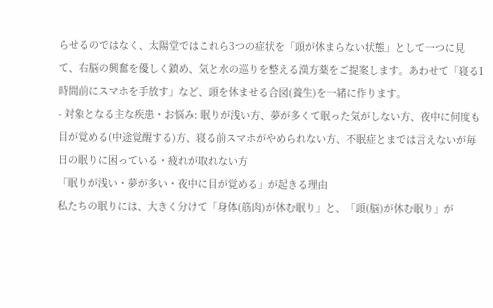らせるのではなく、太陽堂ではこれら3つの症状を「頭が休まらない状態」として一つに見て、右脳の興奮を優しく鎮め、気と水の巡りを整える漢方薬をご提案します。あわせて「寝る1時間前にスマホを手放す」など、頭を休ませる合図(養生)を一緒に作ります。
- 対象となる主な疾患・お悩み: 眠りが浅い方、夢が多くて眠った気がしない方、夜中に何度も目が覚める(中途覚醒する)方、寝る前スマホがやめられない方、不眠症とまでは言えないが毎日の眠りに困っている・疲れが取れない方
「眠りが浅い・夢が多い・夜中に目が覚める」が起きる理由
私たちの眠りには、大きく分けて「身体(筋肉)が休む眠り」と、「頭(脳)が休む眠り」が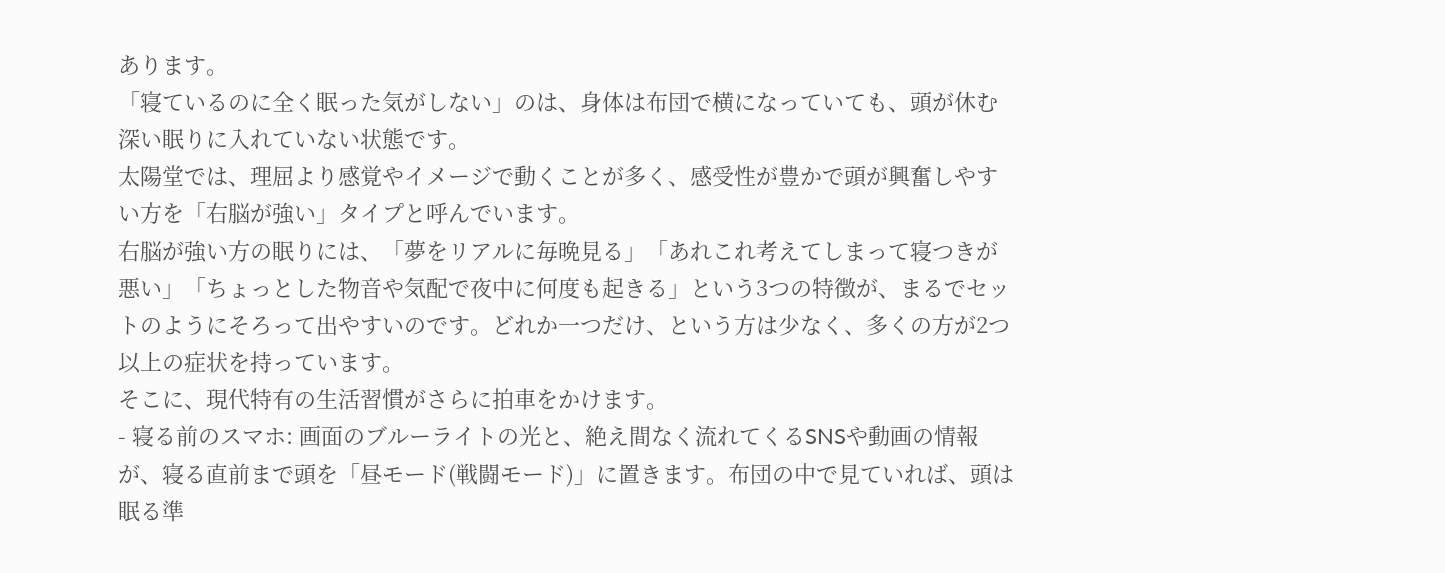あります。
「寝ているのに全く眠った気がしない」のは、身体は布団で横になっていても、頭が休む深い眠りに入れていない状態です。
太陽堂では、理屈より感覚やイメージで動くことが多く、感受性が豊かで頭が興奮しやすい方を「右脳が強い」タイプと呼んでいます。
右脳が強い方の眠りには、「夢をリアルに毎晩見る」「あれこれ考えてしまって寝つきが悪い」「ちょっとした物音や気配で夜中に何度も起きる」という3つの特徴が、まるでセットのようにそろって出やすいのです。どれか一つだけ、という方は少なく、多くの方が2つ以上の症状を持っています。
そこに、現代特有の生活習慣がさらに拍車をかけます。
- 寝る前のスマホ: 画面のブルーライトの光と、絶え間なく流れてくるSNSや動画の情報が、寝る直前まで頭を「昼モード(戦闘モード)」に置きます。布団の中で見ていれば、頭は眠る準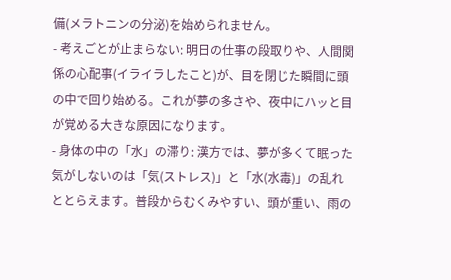備(メラトニンの分泌)を始められません。
- 考えごとが止まらない: 明日の仕事の段取りや、人間関係の心配事(イライラしたこと)が、目を閉じた瞬間に頭の中で回り始める。これが夢の多さや、夜中にハッと目が覚める大きな原因になります。
- 身体の中の「水」の滞り: 漢方では、夢が多くて眠った気がしないのは「気(ストレス)」と「水(水毒)」の乱れととらえます。普段からむくみやすい、頭が重い、雨の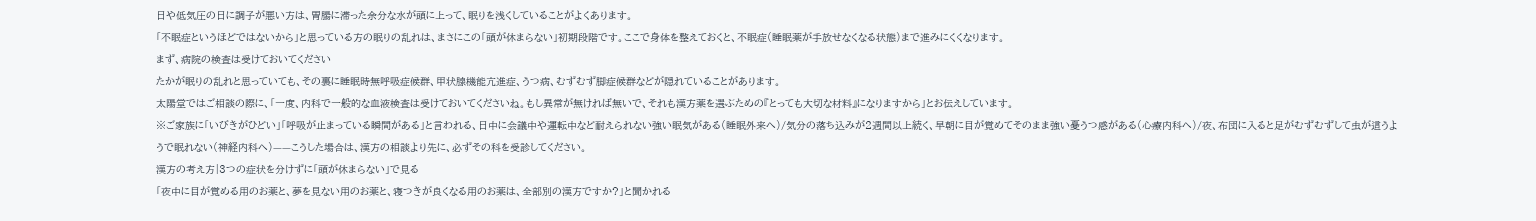日や低気圧の日に調子が悪い方は、胃腸に滞った余分な水が頭に上って、眠りを浅くしていることがよくあります。
「不眠症というほどではないから」と思っている方の眠りの乱れは、まさにこの「頭が休まらない」初期段階です。ここで身体を整えておくと、不眠症(睡眠薬が手放せなくなる状態)まで進みにくくなります。
まず、病院の検査は受けておいてください
たかが眠りの乱れと思っていても、その裏に睡眠時無呼吸症候群、甲状腺機能亢進症、うつ病、むずむず脚症候群などが隠れていることがあります。
太陽堂ではご相談の際に、「一度、内科で一般的な血液検査は受けておいてくださいね。もし異常が無ければ無いで、それも漢方薬を選ぶための『とっても大切な材料』になりますから」とお伝えしています。
※ご家族に「いびきがひどい」「呼吸が止まっている瞬間がある」と言われる、日中に会議中や運転中など耐えられない強い眠気がある(睡眠外来へ)/気分の落ち込みが2週間以上続く、早朝に目が覚めてそのまま強い憂うつ感がある(心療内科へ)/夜、布団に入ると足がむずむずして虫が這うようで眠れない(神経内科へ)——こうした場合は、漢方の相談より先に、必ずその科を受診してください。
漢方の考え方|3つの症状を分けずに「頭が休まらない」で見る
「夜中に目が覚める用のお薬と、夢を見ない用のお薬と、寝つきが良くなる用のお薬は、全部別の漢方ですか?」と聞かれる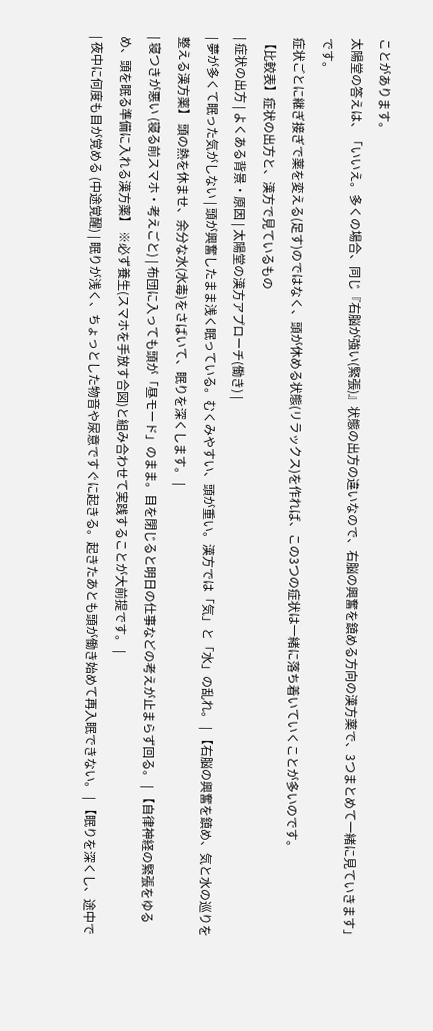ことがあります。
太陽堂の答えは、「いいえ。多くの場合、同じ『右脳が強い(緊張)』状態の出方の違いなので、右脳の興奮を鎮める方向の漢方薬で、3つまとめて一緒に見ていきます」です。
症状ごとに継ぎ接ぎで薬を変える(足す)のではなく、頭が休める状態(リラックス)を作れば、この3つの症状は一緒に落ち着いていくことが多いのです。
【比較表】症状の出方と、漢方で見ているもの
| 症状の出方 | よくある背景・原因 | 太陽堂の漢方アプローチ(働き) |
| 夢が多くて眠った気がしない | 頭が興奮したまま浅く眠っている。むくみやすい、頭が重い。漢方では「気」と「水」の乱れ。 | 【右脳の興奮を鎮め、気と水の巡りを整える漢方薬】 頭の熱を休ませ、余分な水(水毒)をさばいて、眠りを深くします。 |
| 寝つきが悪い (寝る前スマホ・考えごと) | 布団に入っても頭が「昼モード」のまま。目を閉じると明日の仕事などの考えが止まらず回る。 | 【自律神経の緊張をゆるめ、頭を眠る準備に入れる漢方薬】 ※必ず養生(スマホを手放す合図)と組み合わせて実践することが大前提です。 |
| 夜中に何度も目が覚める (中途覚醒) | 眠りが浅く、ちょっとした物音や尿意ですぐに起きる。起きたあとも頭が働き始めて再入眠できない。 | 【眠りを深くし、途中で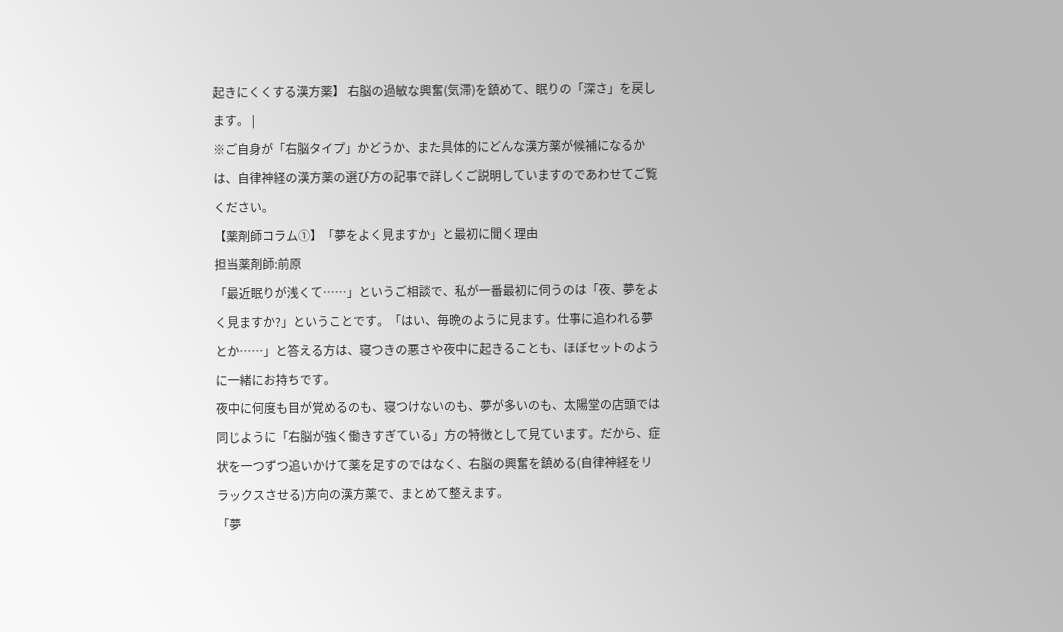起きにくくする漢方薬】 右脳の過敏な興奮(気滞)を鎮めて、眠りの「深さ」を戻します。 |
※ご自身が「右脳タイプ」かどうか、また具体的にどんな漢方薬が候補になるかは、自律神経の漢方薬の選び方の記事で詳しくご説明していますのであわせてご覧ください。
【薬剤師コラム①】「夢をよく見ますか」と最初に聞く理由
担当薬剤師:前原
「最近眠りが浅くて……」というご相談で、私が一番最初に伺うのは「夜、夢をよく見ますか?」ということです。「はい、毎晩のように見ます。仕事に追われる夢とか……」と答える方は、寝つきの悪さや夜中に起きることも、ほぼセットのように一緒にお持ちです。
夜中に何度も目が覚めるのも、寝つけないのも、夢が多いのも、太陽堂の店頭では同じように「右脳が強く働きすぎている」方の特徴として見ています。だから、症状を一つずつ追いかけて薬を足すのではなく、右脳の興奮を鎮める(自律神経をリラックスさせる)方向の漢方薬で、まとめて整えます。
「夢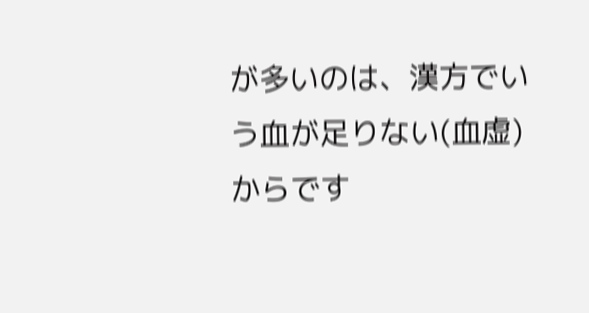が多いのは、漢方でいう血が足りない(血虚)からです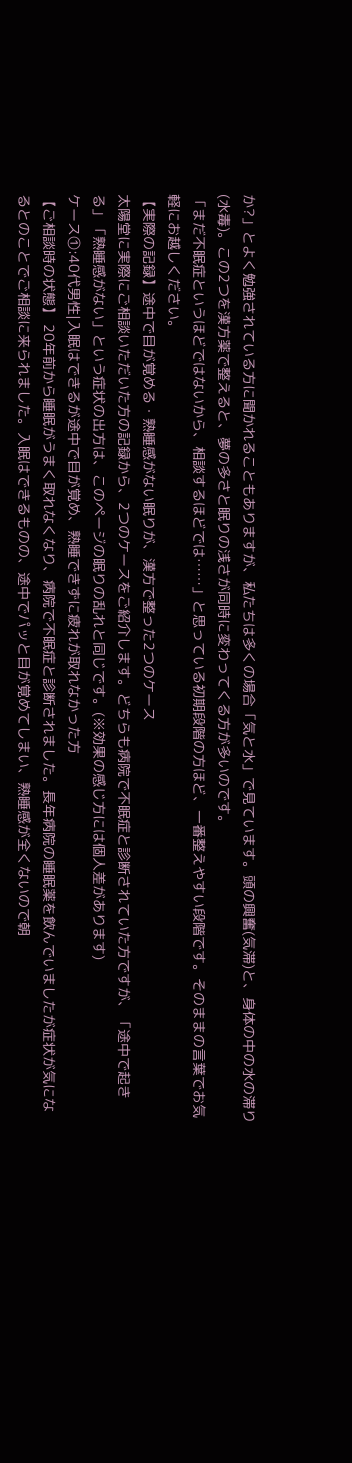か?」とよく勉強されている方に聞かれることもありますが、私たちは多くの場合「気と水」で見ています。頭の興奮(気滞)と、身体の中の水の滞り(水毒)。この2つを漢方薬で整えると、夢の多さと眠りの浅さが同時に変わってくる方が多いのです。
「まだ不眠症というほどではないから、相談するほどでは……」と思っている初期段階の方ほど、一番整えやすい段階です。そのままの言葉でお気軽にお越しください。
【実際の記録】途中で目が覚める・熟睡感がない眠りが、漢方で整った2つのケース
太陽堂に実際にご相談いただいた方の記録から、2つのケースをご紹介します。どちらも病院で不眠症と診断されていた方ですが、「途中で起きる」「熟睡感がない」という症状の出方は、このページの眠りの乱れと同じです。(※効果の感じ方には個人差があります)
ケース①:40代男性|入眠はできるが途中で目が覚め、熟睡できずに疲れが取れなかった方
【ご相談時の状態】 20年前から睡眠がうまく取れなくなり、病院で不眠症と診断されました。長年病院の睡眠薬を飲んでいましたが症状が気になるとのことでご相談に来られました。入眠はできるものの、途中でパッと目が覚めてしまい、熟睡感が全くないので朝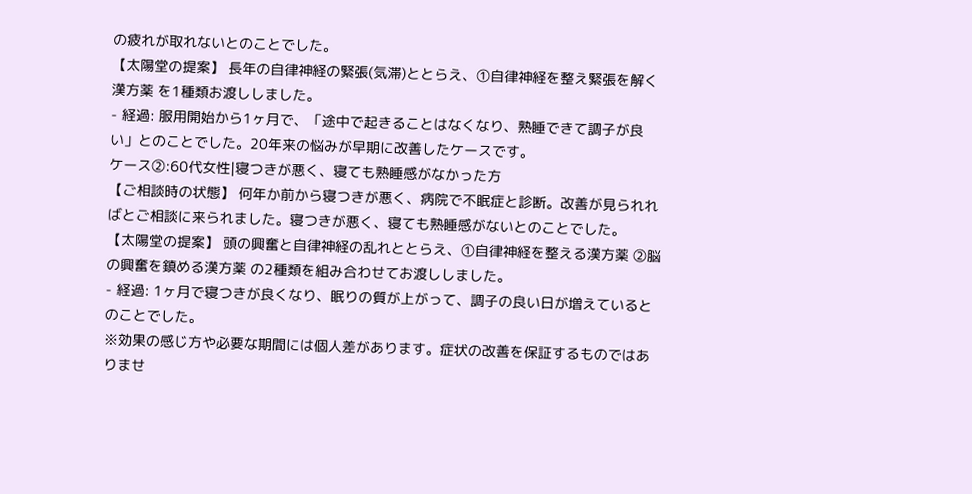の疲れが取れないとのことでした。
【太陽堂の提案】 長年の自律神経の緊張(気滞)ととらえ、①自律神経を整え緊張を解く漢方薬 を1種類お渡ししました。
- 経過: 服用開始から1ヶ月で、「途中で起きることはなくなり、熟睡できて調子が良い」とのことでした。20年来の悩みが早期に改善したケースです。
ケース②:60代女性|寝つきが悪く、寝ても熟睡感がなかった方
【ご相談時の状態】 何年か前から寝つきが悪く、病院で不眠症と診断。改善が見られればとご相談に来られました。寝つきが悪く、寝ても熟睡感がないとのことでした。
【太陽堂の提案】 頭の興奮と自律神経の乱れととらえ、①自律神経を整える漢方薬 ②脳の興奮を鎮める漢方薬 の2種類を組み合わせてお渡ししました。
- 経過: 1ヶ月で寝つきが良くなり、眠りの質が上がって、調子の良い日が増えているとのことでした。
※効果の感じ方や必要な期間には個人差があります。症状の改善を保証するものではありませ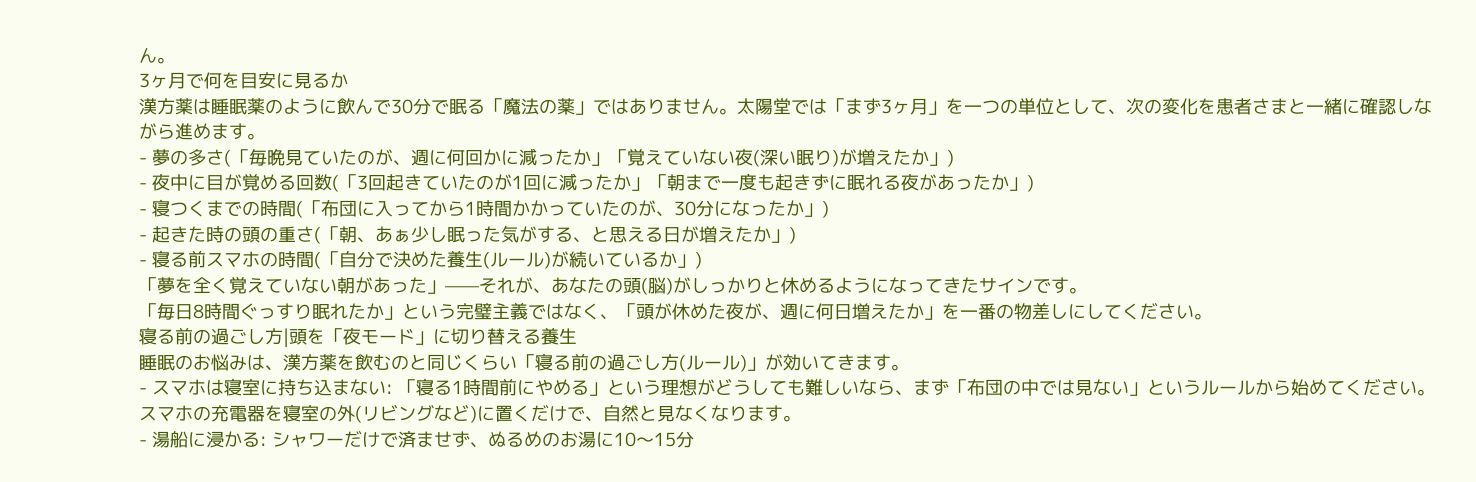ん。
3ヶ月で何を目安に見るか
漢方薬は睡眠薬のように飲んで30分で眠る「魔法の薬」ではありません。太陽堂では「まず3ヶ月」を一つの単位として、次の変化を患者さまと一緒に確認しながら進めます。
- 夢の多さ(「毎晩見ていたのが、週に何回かに減ったか」「覚えていない夜(深い眠り)が増えたか」)
- 夜中に目が覚める回数(「3回起きていたのが1回に減ったか」「朝まで一度も起きずに眠れる夜があったか」)
- 寝つくまでの時間(「布団に入ってから1時間かかっていたのが、30分になったか」)
- 起きた時の頭の重さ(「朝、あぁ少し眠った気がする、と思える日が増えたか」)
- 寝る前スマホの時間(「自分で決めた養生(ルール)が続いているか」)
「夢を全く覚えていない朝があった」——それが、あなたの頭(脳)がしっかりと休めるようになってきたサインです。
「毎日8時間ぐっすり眠れたか」という完璧主義ではなく、「頭が休めた夜が、週に何日増えたか」を一番の物差しにしてください。
寝る前の過ごし方|頭を「夜モード」に切り替える養生
睡眠のお悩みは、漢方薬を飲むのと同じくらい「寝る前の過ごし方(ルール)」が効いてきます。
- スマホは寝室に持ち込まない: 「寝る1時間前にやめる」という理想がどうしても難しいなら、まず「布団の中では見ない」というルールから始めてください。スマホの充電器を寝室の外(リビングなど)に置くだけで、自然と見なくなります。
- 湯船に浸かる: シャワーだけで済ませず、ぬるめのお湯に10〜15分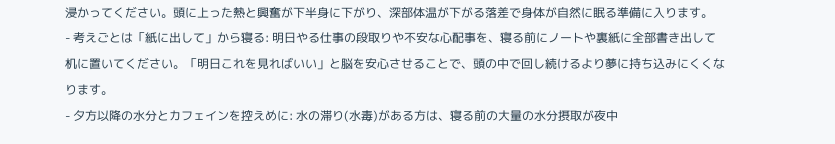浸かってください。頭に上った熱と興奮が下半身に下がり、深部体温が下がる落差で身体が自然に眠る準備に入ります。
- 考えごとは「紙に出して」から寝る: 明日やる仕事の段取りや不安な心配事を、寝る前にノートや裏紙に全部書き出して机に置いてください。「明日これを見ればいい」と脳を安心させることで、頭の中で回し続けるより夢に持ち込みにくくなります。
- 夕方以降の水分とカフェインを控えめに: 水の滞り(水毒)がある方は、寝る前の大量の水分摂取が夜中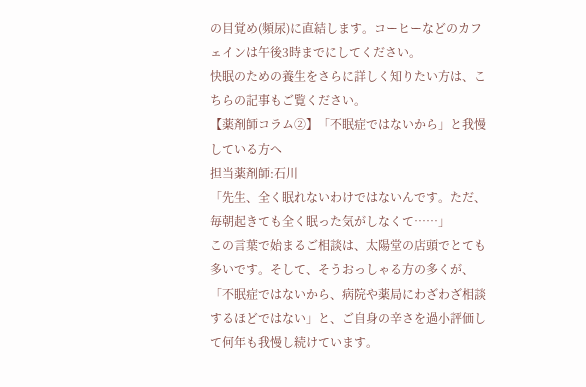の目覚め(頻尿)に直結します。コーヒーなどのカフェインは午後3時までにしてください。
快眠のための養生をさらに詳しく知りたい方は、こちらの記事もご覧ください。
【薬剤師コラム②】「不眠症ではないから」と我慢している方へ
担当薬剤師:石川
「先生、全く眠れないわけではないんです。ただ、毎朝起きても全く眠った気がしなくて……」
この言葉で始まるご相談は、太陽堂の店頭でとても多いです。そして、そうおっしゃる方の多くが、「不眠症ではないから、病院や薬局にわざわざ相談するほどではない」と、ご自身の辛さを過小評価して何年も我慢し続けています。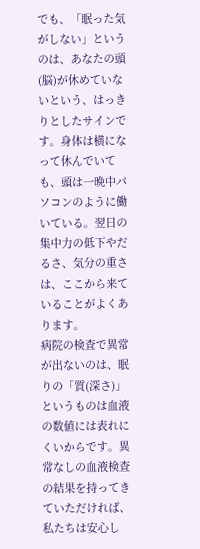でも、「眠った気がしない」というのは、あなたの頭(脳)が休めていないという、はっきりとしたサインです。身体は横になって休んでいても、頭は一晩中パソコンのように働いている。翌日の集中力の低下やだるさ、気分の重さは、ここから来ていることがよくあります。
病院の検査で異常が出ないのは、眠りの「質(深さ)」というものは血液の数値には表れにくいからです。異常なしの血液検査の結果を持ってきていただければ、私たちは安心し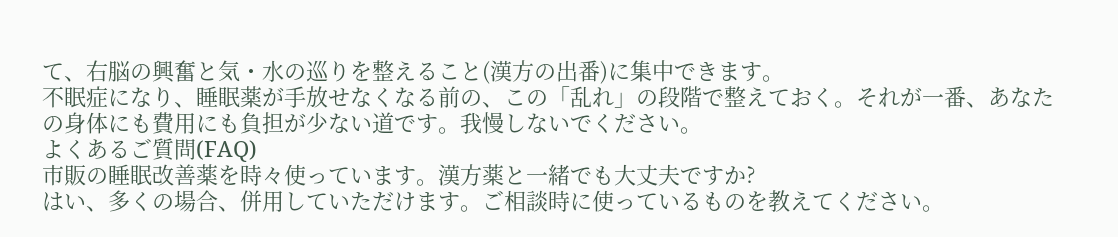て、右脳の興奮と気・水の巡りを整えること(漢方の出番)に集中できます。
不眠症になり、睡眠薬が手放せなくなる前の、この「乱れ」の段階で整えておく。それが一番、あなたの身体にも費用にも負担が少ない道です。我慢しないでください。
よくあるご質問(FAQ)
市販の睡眠改善薬を時々使っています。漢方薬と一緒でも大丈夫ですか?
はい、多くの場合、併用していただけます。ご相談時に使っているものを教えてください。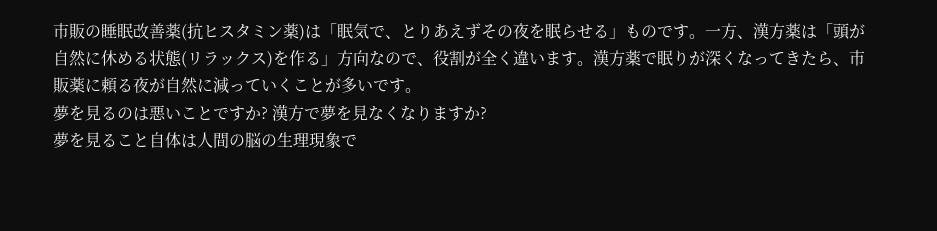市販の睡眠改善薬(抗ヒスタミン薬)は「眠気で、とりあえずその夜を眠らせる」ものです。一方、漢方薬は「頭が自然に休める状態(リラックス)を作る」方向なので、役割が全く違います。漢方薬で眠りが深くなってきたら、市販薬に頼る夜が自然に減っていくことが多いです。
夢を見るのは悪いことですか? 漢方で夢を見なくなりますか?
夢を見ること自体は人間の脳の生理現象で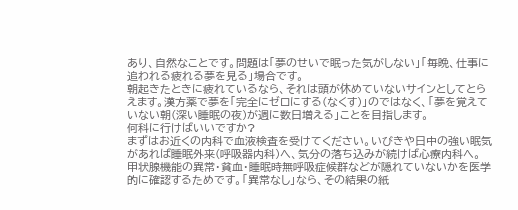あり、自然なことです。問題は「夢のせいで眠った気がしない」「毎晩、仕事に追われる疲れる夢を見る」場合です。
朝起きたときに疲れているなら、それは頭が休めていないサインとしてとらえます。漢方薬で夢を「完全にゼロにする(なくす)」のではなく、「夢を覚えていない朝(深い睡眠の夜)が週に数日増える」ことを目指します。
何科に行けばいいですか?
まずはお近くの内科で血液検査を受けてください。いびきや日中の強い眠気があれば睡眠外来(呼吸器内科)へ、気分の落ち込みが続けば心療内科へ。
甲状腺機能の異常・貧血・睡眠時無呼吸症候群などが隠れていないかを医学的に確認するためです。「異常なし」なら、その結果の紙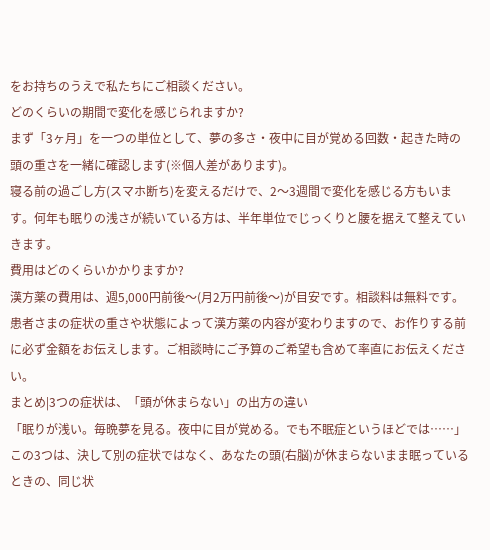をお持ちのうえで私たちにご相談ください。
どのくらいの期間で変化を感じられますか?
まず「3ヶ月」を一つの単位として、夢の多さ・夜中に目が覚める回数・起きた時の頭の重さを一緒に確認します(※個人差があります)。
寝る前の過ごし方(スマホ断ち)を変えるだけで、2〜3週間で変化を感じる方もいます。何年も眠りの浅さが続いている方は、半年単位でじっくりと腰を据えて整えていきます。
費用はどのくらいかかりますか?
漢方薬の費用は、週5,000円前後〜(月2万円前後〜)が目安です。相談料は無料です。
患者さまの症状の重さや状態によって漢方薬の内容が変わりますので、お作りする前に必ず金額をお伝えします。ご相談時にご予算のご希望も含めて率直にお伝えください。
まとめ|3つの症状は、「頭が休まらない」の出方の違い
「眠りが浅い。毎晩夢を見る。夜中に目が覚める。でも不眠症というほどでは……」
この3つは、決して別の症状ではなく、あなたの頭(右脳)が休まらないまま眠っているときの、同じ状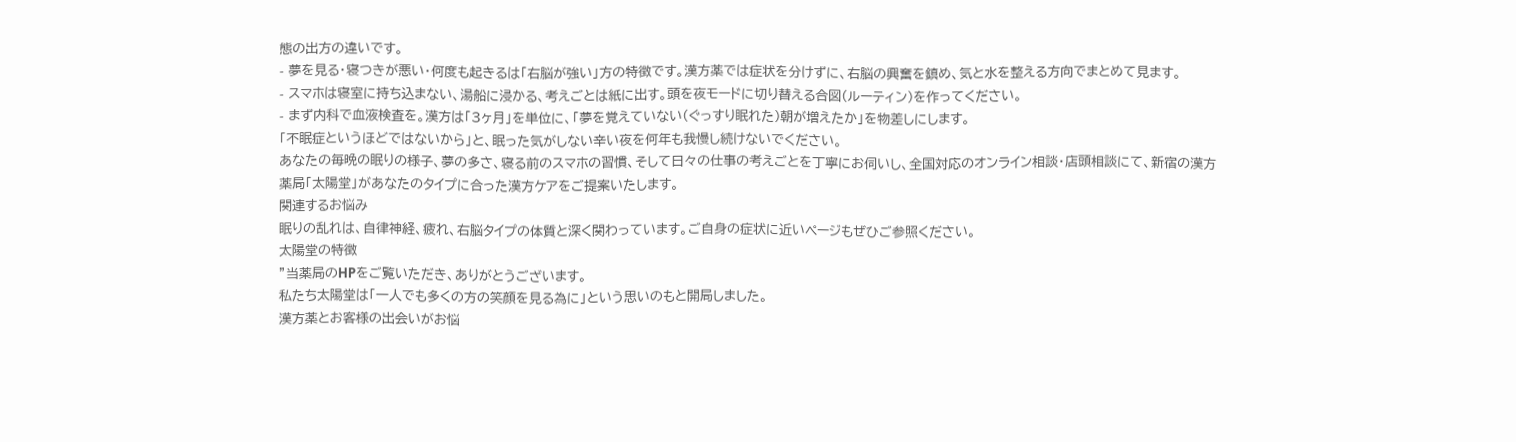態の出方の違いです。
- 夢を見る・寝つきが悪い・何度も起きるは「右脳が強い」方の特徴です。漢方薬では症状を分けずに、右脳の興奮を鎮め、気と水を整える方向でまとめて見ます。
- スマホは寝室に持ち込まない、湯船に浸かる、考えごとは紙に出す。頭を夜モードに切り替える合図(ルーティン)を作ってください。
- まず内科で血液検査を。漢方は「3ヶ月」を単位に、「夢を覚えていない(ぐっすり眠れた)朝が増えたか」を物差しにします。
「不眠症というほどではないから」と、眠った気がしない辛い夜を何年も我慢し続けないでください。
あなたの毎晩の眠りの様子、夢の多さ、寝る前のスマホの習慣、そして日々の仕事の考えごとを丁寧にお伺いし、全国対応のオンライン相談・店頭相談にて、新宿の漢方薬局「太陽堂」があなたのタイプに合った漢方ケアをご提案いたします。
関連するお悩み
眠りの乱れは、自律神経、疲れ、右脳タイプの体質と深く関わっています。ご自身の症状に近いページもぜひご参照ください。
太陽堂の特徴
”当薬局のHPをご覧いただき、ありがとうございます。
私たち太陽堂は「一人でも多くの方の笑顔を見る為に」という思いのもと開局しました。
漢方薬とお客様の出会いがお悩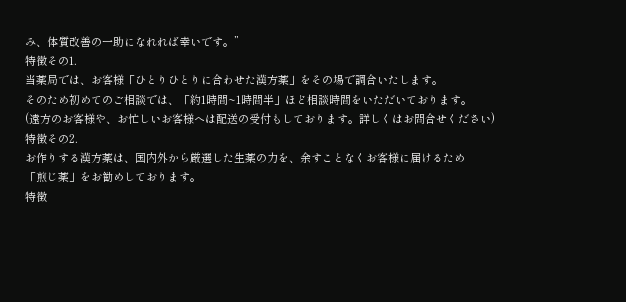み、体質改善の一助になれれば幸いです。”
特徴その1.
当薬局では、お客様「ひとりひとりに合わせた漢方薬」をその場で調合いたします。
そのため初めてのご相談では、「約1時間~1時間半」ほど相談時間をいただいております。
(遠方のお客様や、お忙しいお客様へは配送の受付もしております。詳しくはお問合せください)
特徴その2.
お作りする漢方薬は、国内外から厳選した生薬の力を、余すことなくお客様に届けるため
「煎じ薬」をお勧めしております。
特徴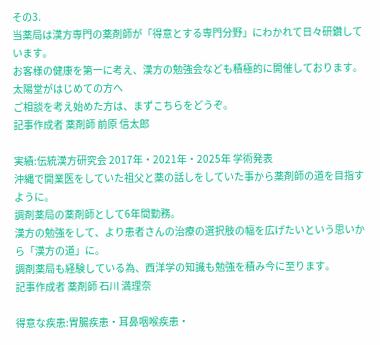その3.
当薬局は漢方専門の薬剤師が「得意とする専門分野」にわかれて日々研鑽しています。
お客様の健康を第一に考え、漢方の勉強会なども積極的に開催しております。
太陽堂がはじめての方へ
ご相談を考え始めた方は、まずこちらをどうぞ。
記事作成者 薬剤師 前原 信太郎

実績:伝統漢方研究会 2017年・2021年・2025年 学術発表
沖縄で開業医をしていた祖父と薬の話しをしていた事から薬剤師の道を目指すように。
調剤薬局の薬剤師として6年間勤務。
漢方の勉強をして、より患者さんの治療の選択肢の幅を広げたいという思いから「漢方の道」に。
調剤薬局も経験している為、西洋学の知識も勉強を積み今に至ります。
記事作成者 薬剤師 石川 満理奈

得意な疾患:胃腸疾患・耳鼻咽喉疾患・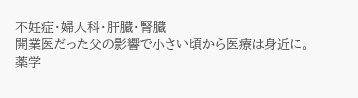不妊症・婦人科・肝臓・腎臓
開業医だった父の影響で小さい頃から医療は身近に。
薬学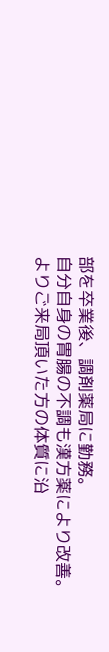部を卒業後、調剤薬局に勤務。
自分自身の胃腸の不調も漢方薬により改善。
よりご来局頂いた方の体質に沿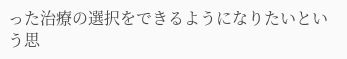った治療の選択をできるようになりたいという思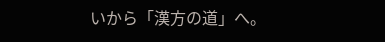いから「漢方の道」へ。